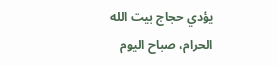يؤدي حجاج بيت الله الحرام، صباح اليوم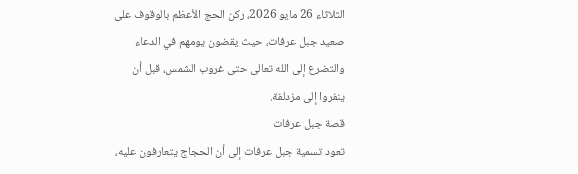الثلاثاء 26 مايو 2026، ركن الحج الأعظم بالوقوف على صعيد جبل عرفات، حيث يقضون يومهم في الدعاء والتضرع إلى الله تعالى حتى غروب الشمس، قبل أن ينفروا إلى مزدلفة.
قصة جبل عرفات
تعود تسمية جبل عرفات إلى أن الحجاج يتعارفون عليه،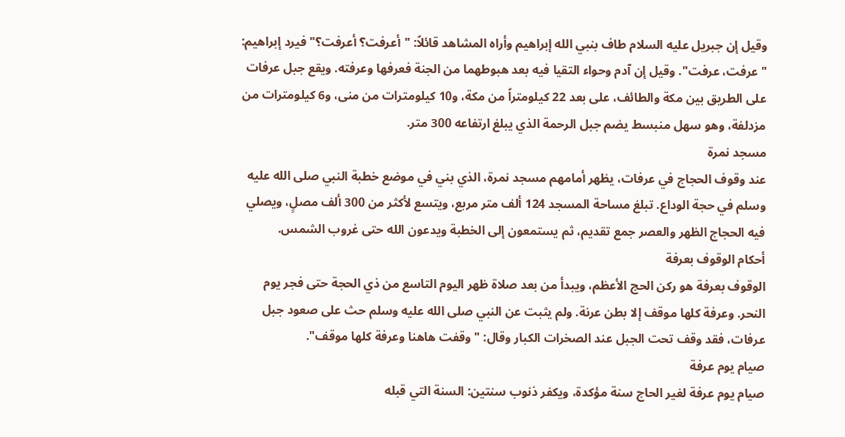وقيل إن جبريل عليه السلام طاف بنبي الله إبراهيم وأراه المشاهد قائلاً: "أعرفت؟ أعرفت؟" فيرد إبراهيم: "عرفت، عرفت". وقيل إن آدم وحواء التقيا فيه بعد هبوطهما من الجنة فعرفها وعرفته. ويقع جبل عرفات على الطريق بين مكة والطائف، على بعد 22 كيلومتراً من مكة، و10 كيلومترات من منى، و6 كيلومترات من مزدلفة، وهو سهل منبسط يضم جبل الرحمة الذي يبلغ ارتفاعه 300 متر.
مسجد نمرة
عند وقوف الحجاج في عرفات، يظهر أمامهم مسجد نمرة، الذي بني في موضع خطبة النبي صلى الله عليه وسلم في حجة الوداع. تبلغ مساحة المسجد 124 ألف متر مربع، ويتسع لأكثر من 300 ألف مصلٍ، ويصلي فيه الحجاج الظهر والعصر جمع تقديم، ثم يستمعون إلى الخطبة ويدعون الله حتى غروب الشمس.
أحكام الوقوف بعرفة
الوقوف بعرفة هو ركن الحج الأعظم، ويبدأ من بعد صلاة ظهر اليوم التاسع من ذي الحجة حتى فجر يوم النحر. وعرفة كلها موقف إلا بطن عرنة. ولم يثبت عن النبي صلى الله عليه وسلم حث على صعود جبل عرفات، فقد وقف تحت الجبل عند الصخرات الكبار وقال: "وقفت هاهنا وعرفة كلها موقف".
صيام يوم عرفة
صيام يوم عرفة لغير الحاج سنة مؤكدة، ويكفر ذنوب سنتين: السنة التي قبله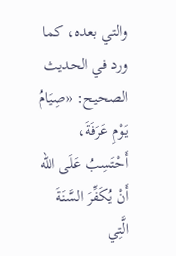والتي بعده، كما ورد في الحديث الصحيح: «صِيَامُ يَوْمِ عَرَفَةَ، أَحْتَسِبُ عَلَى الله أَنْ يُكَفِّرَ السَّنَةَ الَّتِي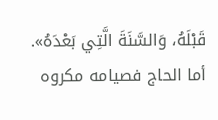قَبْلَهُ، وَالسَّنَةَ الَّتِي بَعْدَهُ». أما الحاج فصيامه مكروه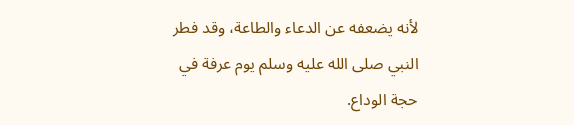لأنه يضعفه عن الدعاء والطاعة، وقد فطر النبي صلى الله عليه وسلم يوم عرفة في حجة الوداع.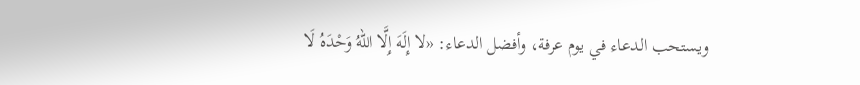ويستحب الدعاء في يوم عرفة، وأفضل الدعاء: «لا إِلَهَ إِلَّا اللهُ وَحْدَهُ لَا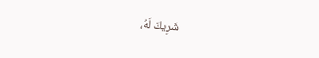شَرِيكَ لَهُ،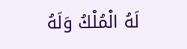لَهُ الْمُلْكُ وَلَهُ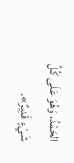الحَمْدُ، وَهُوَ عَلَى كُلِّ شَيْءٍ قَدِيرٌ».